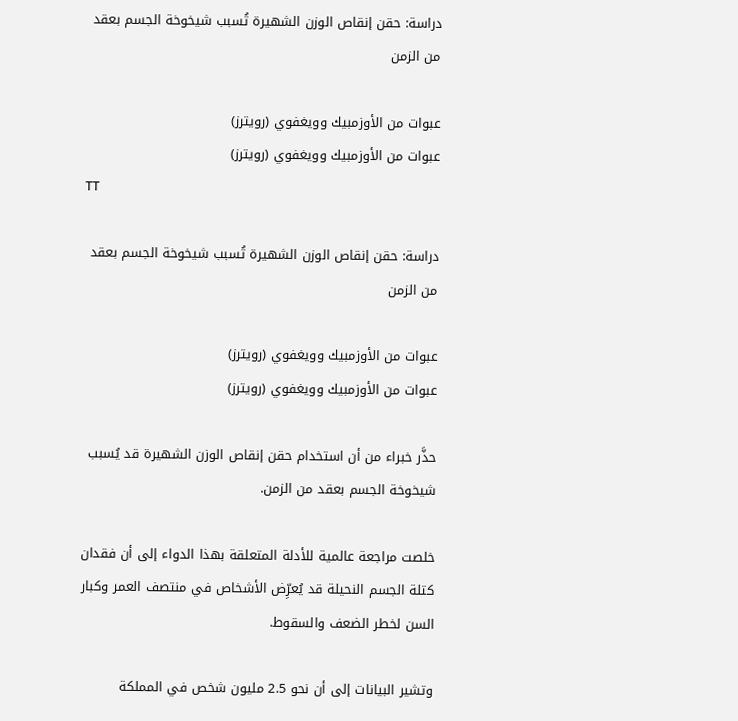دراسة: حقن إنقاص الوزن الشهيرة تُسبب شيخوخة الجسم بعقد من الزمن

عبوات من الأوزمبيك وويغفوي (رويترز)
عبوات من الأوزمبيك وويغفوي (رويترز)
TT

دراسة: حقن إنقاص الوزن الشهيرة تُسبب شيخوخة الجسم بعقد من الزمن

عبوات من الأوزمبيك وويغفوي (رويترز)
عبوات من الأوزمبيك وويغفوي (رويترز)

حذَّر خبراء من أن استخدام حقن إنقاص الوزن الشهيرة قد يُسبب شيخوخة الجسم بعقد من الزمن.

خلصت مراجعة عالمية للأدلة المتعلقة بهذا الدواء إلى أن فقدان كتلة الجسم النحيلة قد يُعرِّض الأشخاص في منتصف العمر وكبار السن لخطر الضعف والسقوط.

وتشير البيانات إلى أن نحو 2.5 مليون شخص في المملكة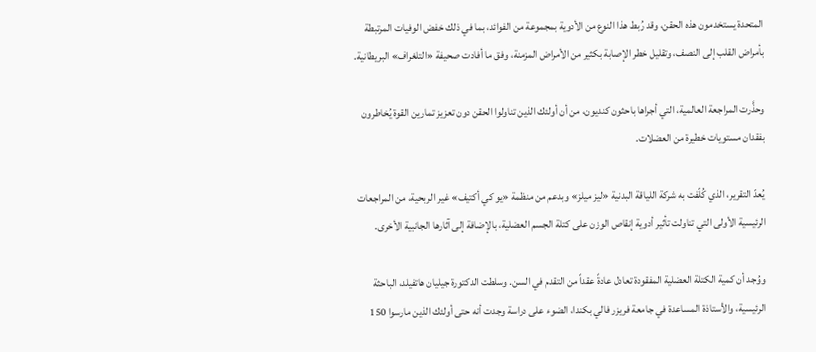المتحدة يستخدمون هذه الحقن، وقد رُبط هذا النوع من الأدوية بمجموعة من الفوائد، بما في ذلك خفض الوفيات المرتبطة بأمراض القلب إلى النصف، وتقليل خطر الإصابة بكثير من الأمراض المزمنة، وفق ما أفادت صحيفة «التلغراف» البريطانية.

وحذَّرت المراجعة العالمية، التي أجراها باحثون كنديون، من أن أولئك الذين تناولوا الحقن دون تعزيز تمارين القوة يُخاطرون بفقدان مستويات خطيرة من العضلات.

يُعدّ التقرير، الذي كُلّفت به شركة اللياقة البدنية «ليز ميلز» وبدعم من منظمة «يو كي أكتيف» غير الربحية، من المراجعات الرئيسية الأولى التي تناولت تأثير أدوية إنقاص الوزن على كتلة الجسم العضلية، بالإضافة إلى آثارها الجانبية الأخرى.

ووُجد أن كمية الكتلة العضلية المفقودة تعادل عادةً عقداً من التقدم في السن. وسلطت الدكتورة جيليان هاتفيلد، الباحثة الرئيسية، والأستاذة المساعدة في جامعة فريزر فالي بكندا، الضوء على دراسة وجدت أنه حتى أولئك الذين مارسوا 150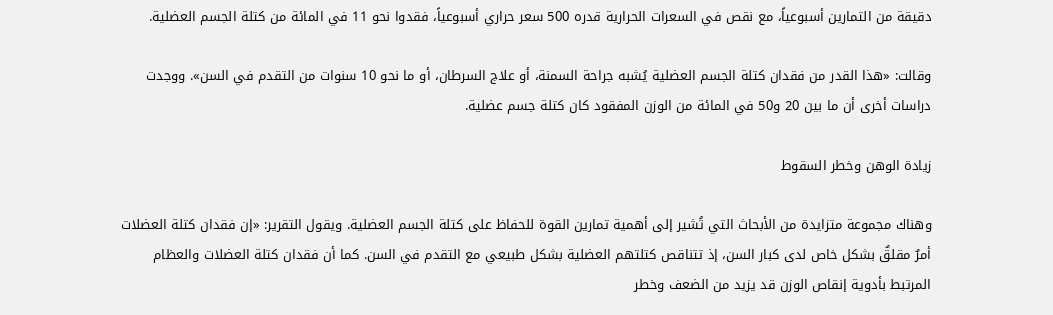دقيقة من التمارين أسبوعياً، مع نقص في السعرات الحرارية قدره 500 سعر حراري أسبوعياً، فقدوا نحو 11 في المائة من كتلة الجسم العضلية.

وقالت: «هذا القدر من فقدان كتلة الجسم العضلية يُشبه جراحة السمنة، أو علاج السرطان، أو ما نحو 10 سنوات من التقدم في السن». ووجدت دراسات أخرى أن ما بين 20 و50 في المائة من الوزن المفقود كان كتلة جسم عضلية.

زيادة الوهن وخطر السقوط

وهناك مجموعة متزايدة من الأبحاث التي تُشير إلى أهمية تمارين القوة للحفاظ على كتلة الجسم العضلية. ويقول التقرير: «إن فقدان كتلة العضلات أمرٌ مقلقٌ بشكل خاص لدى كبار السن، إذ تتناقص كتلتهم العضلية بشكل طبيعي مع التقدم في السن. كما أن فقدان كتلة العضلات والعظام المرتبط بأدوية إنقاص الوزن قد يزيد من الضعف وخطر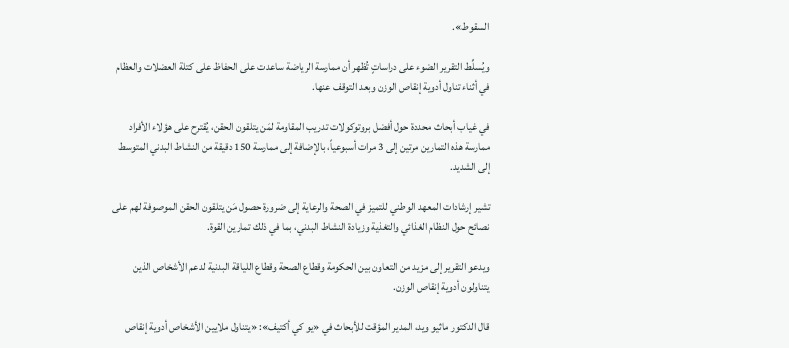السقوط».

ويُسلِّط التقرير الضوء على دراساتٍ تُظهر أن ممارسة الرياضة ساعدت على الحفاظ على كتلة العضلات والعظام في أثناء تناول أدوية إنقاص الوزن وبعد التوقف عنها.

في غياب أبحاث محددة حول أفضل بروتوكولات تدريب المقاومة لمَن يتلقون الحقن، يُقترح على هؤلاء الأفراد ممارسة هذه التمارين مرتين إلى 3 مرات أسبوعياً، بالإضافة إلى ممارسة 150 دقيقة من النشاط البدني المتوسط إلى الشديد.

تشير إرشادات المعهد الوطني للتميز في الصحة والرعاية إلى ضرورة حصول مَن يتلقون الحقن الموصوفة لهم على نصائح حول النظام الغذائي والتغذية وزيادة النشاط البدني، بما في ذلك تمارين القوة.

ويدعو التقرير إلى مزيد من التعاون بين الحكومة وقطاع الصحة وقطاع اللياقة البدنية لدعم الأشخاص الذين يتناولون أدوية إنقاص الوزن.

قال الدكتور ماثيو ويد، المدير المؤقت للأبحاث في «يو كي أكتيف»: «يتناول ملايين الأشخاص أدوية إنقاص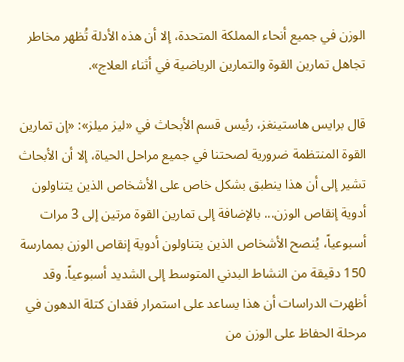الوزن في جميع أنحاء المملكة المتحدة، إلا أن هذه الأدلة تُظهر مخاطر تجاهل تمارين القوة والتمارين الرياضية في أثناء العلاج».

قال برايس هاستينغز، رئيس قسم الأبحاث في «ليز ميلز»: «إن تمارين القوة المنتظمة ضرورية لصحتنا في جميع مراحل الحياة، إلا أن الأبحاث تشير إلى أن هذا ينطبق بشكل خاص على الأشخاص الذين يتناولون أدوية إنقاص الوزن... بالإضافة إلى تمارين القوة مرتين إلى 3 مرات أسبوعياً، يُنصح الأشخاص الذين يتناولون أدوية إنقاص الوزن بممارسة 150 دقيقة من النشاط البدني المتوسط إلى الشديد أسبوعياً. وقد أظهرت الدراسات أن هذا يساعد على استمرار فقدان كتلة الدهون في مرحلة الحفاظ على الوزن من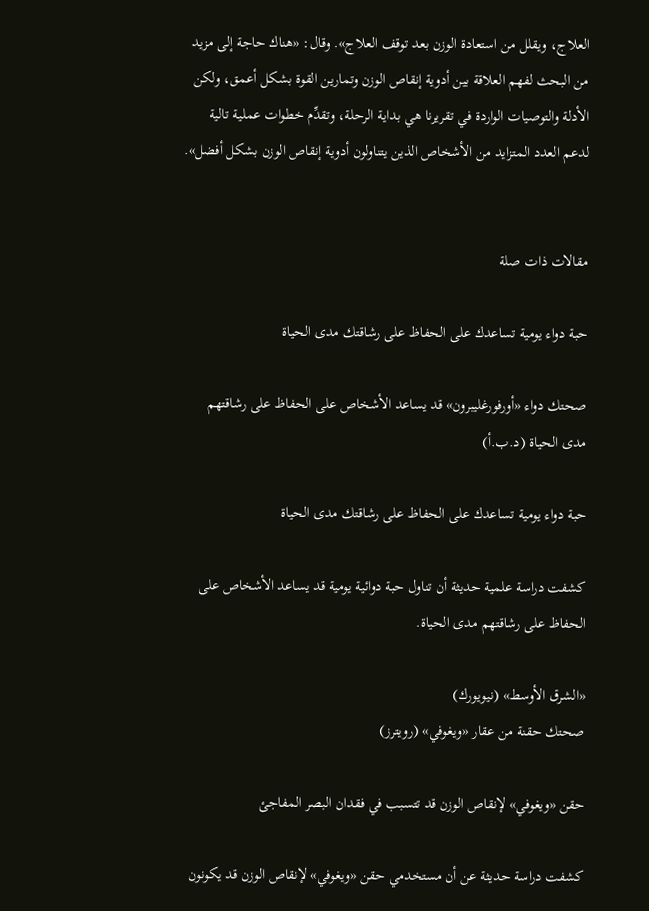العلاج، ويقلل من استعادة الوزن بعد توقف العلاج». وقال: «هناك حاجة إلى مزيد من البحث لفهم العلاقة بين أدوية إنقاص الوزن وتمارين القوة بشكل أعمق، ولكن الأدلة والتوصيات الواردة في تقريرنا هي بداية الرحلة، وتقدِّم خطوات عملية تالية لدعم العدد المتزايد من الأشخاص الذين يتناولون أدوية إنقاص الوزن بشكل أفضل».


مقالات ذات صلة

حبة دواء يومية تساعدك على الحفاظ على رشاقتك مدى الحياة

صحتك دواء «أورفورغليبرون» قد يساعد الأشخاص على الحفاظ على رشاقتهم مدى الحياة (د.ب.أ)

حبة دواء يومية تساعدك على الحفاظ على رشاقتك مدى الحياة

كشفت دراسة علمية حديثة أن تناول حبة دوائية يومية قد يساعد الأشخاص على الحفاظ على رشاقتهم مدى الحياة.

«الشرق الأوسط» (نيويورك)
صحتك حقنة من عقار «ويغوفي» (رويترز)

حقن «ويغوفي» لإنقاص الوزن قد تتسبب في فقدان البصر المفاجئ

كشفت دراسة حديثة عن أن مستخدمي حقن «ويغوفي» لإنقاص الوزن قد يكونون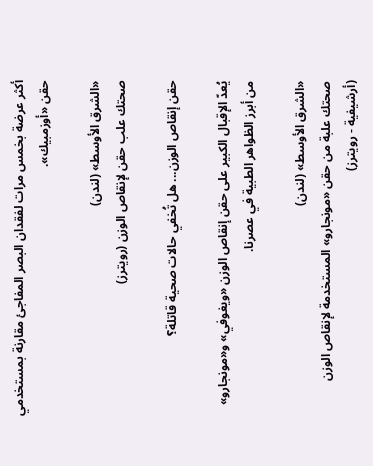أكثر عرضة بخمس مرات لفقدان البصر المفاجئ مقارنة بمستخدمي حقن «أوزمبيك».

«الشرق الأوسط» (لندن)
صحتك علب حقن لإنقاص الوزن (رويترز)

حقن إنقاص الوزن... هل تُخفي حالات صحية قاتلة؟

يُعدّ الإقبال الكبير على حقن إنقاص الوزن «ويغوفي» و«مونجارو» من أبرز الظواهر الطبية في عصرنا.

«الشرق الأوسط» (لندن)
صحتك علبة من حقن «مونجارو» المستخدمة لإنقاص الوزن (أرشيفية - رويترز)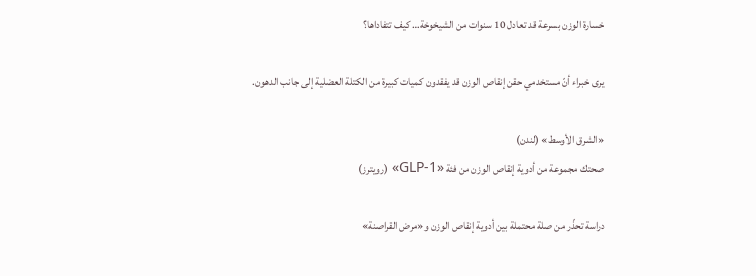خسارة الوزن بسرعة قد تعادل 10 سنوات من الشيخوخة… كيف تتفاداها؟

يرى خبراء أنّ مستخدمي حقن إنقاص الوزن قد يفقدون كميات كبيرة من الكتلة العضلية إلى جانب الدهون.

«الشرق الأوسط» (لندن)
صحتك مجموعة من أدوية إنقاص الوزن من فئة «GLP-1» (رويترز)

دراسة تحذّر من صلة محتملة بين أدوية إنقاص الوزن و«مرض القراصنة»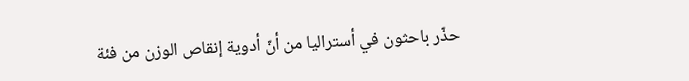حذّر باحثون في أستراليا من أنّ أدوية إنقاص الوزن من فئة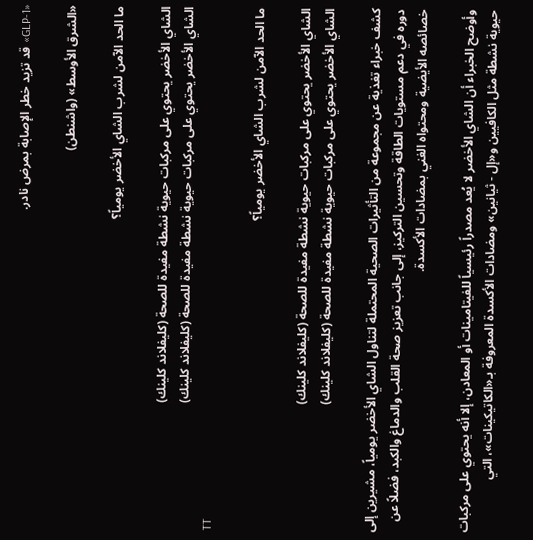«GLP-1» قد تزيد خطر الإصابة بمرض نادر.

«الشرق الأوسط» (واشنطن)

ما الحد الآمن لشرب الشاي الأخضر يومياً؟

الشاي الأخضر يحتوي على مركبات حيوية نشطة مفيدة للصحة (كليفلاند كلينك)
الشاي الأخضر يحتوي على مركبات حيوية نشطة مفيدة للصحة (كليفلاند كلينك)
TT

ما الحد الآمن لشرب الشاي الأخضر يومياً؟

الشاي الأخضر يحتوي على مركبات حيوية نشطة مفيدة للصحة (كليفلاند كلينك)
الشاي الأخضر يحتوي على مركبات حيوية نشطة مفيدة للصحة (كليفلاند كلينك)

كشف خبراء تغذية عن مجموعة من التأثيرات الصحية المحتملة لتناول الشاي الأخضر يومياً، مشيرين إلى دوره في دعم مستويات الطاقة وتحسين التركيز، إلى جانب تعزيز صحة القلب والدماغ والكبد، فضلاً عن خصائصه الأيضية ومحتواه الغني بمضادات الأكسدة.

وأوضح الخبراء أن الشاي الأخضر لا يُعد مصدراً رئيسياً للفيتامينات أو المعادن، إلا أنه يحتوي على مركبات حيوية نشطة مثل الكافيين و«إل - ثيانين» ومضادات الأكسدة المعروفة بـ«الكاتيكينات»، التي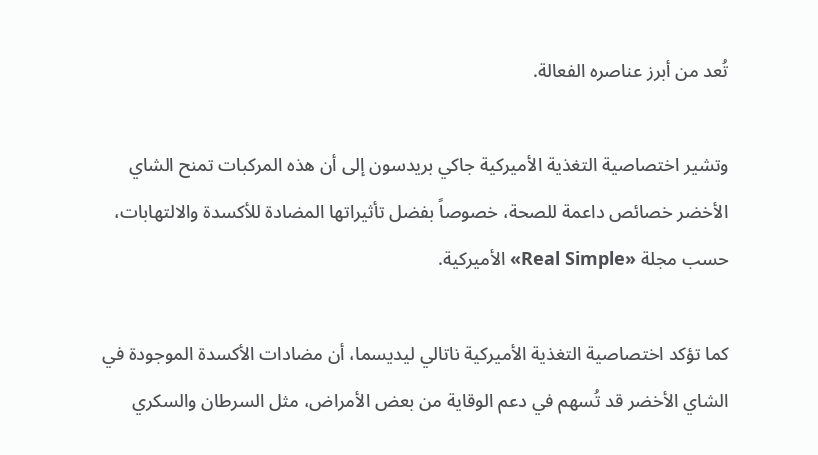تُعد من أبرز عناصره الفعالة.

وتشير اختصاصية التغذية الأميركية جاكي بريدسون إلى أن هذه المركبات تمنح الشاي الأخضر خصائص داعمة للصحة، خصوصاً بفضل تأثيراتها المضادة للأكسدة والالتهابات، حسب مجلة «Real Simple» الأميركية.

كما تؤكد اختصاصية التغذية الأميركية ناتالي ليديسما، أن مضادات الأكسدة الموجودة في الشاي الأخضر قد تُسهم في دعم الوقاية من بعض الأمراض، مثل السرطان والسكري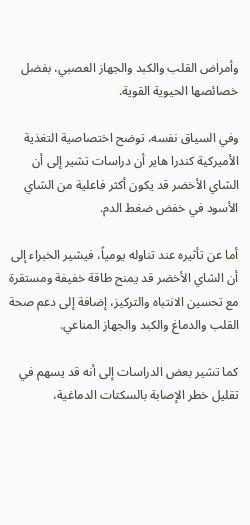وأمراض القلب والكبد والجهاز العصبي، بفضل خصائصها الحيوية القوية.

وفي السياق نفسه، توضح اختصاصية التغذية الأميركية كندرا هاير أن دراسات تشير إلى أن الشاي الأخضر قد يكون أكثر فاعلية من الشاي الأسود في خفض ضغط الدم.

أما عن تأثيره عند تناوله يومياً، فيشير الخبراء إلى أن الشاي الأخضر قد يمنح طاقة خفيفة ومستقرة مع تحسين الانتباه والتركيز، إضافة إلى دعم صحة القلب والدماغ والكبد والجهاز المناعي.

كما تشير بعض الدراسات إلى أنه قد يسهم في تقليل خطر الإصابة بالسكتات الدماغية،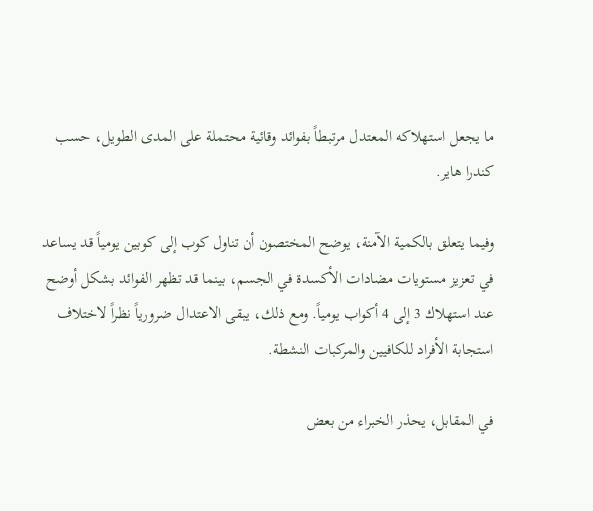ما يجعل استهلاكه المعتدل مرتبطاً بفوائد وقائية محتملة على المدى الطويل، حسب كندرا هاير.

وفيما يتعلق بالكمية الآمنة، يوضح المختصون أن تناول كوب إلى كوبين يومياً قد يساعد في تعزيز مستويات مضادات الأكسدة في الجسم، بينما قد تظهر الفوائد بشكل أوضح عند استهلاك 3 إلى 4 أكواب يومياً. ومع ذلك، يبقى الاعتدال ضرورياً نظراً لاختلاف استجابة الأفراد للكافيين والمركبات النشطة.

في المقابل، يحذر الخبراء من بعض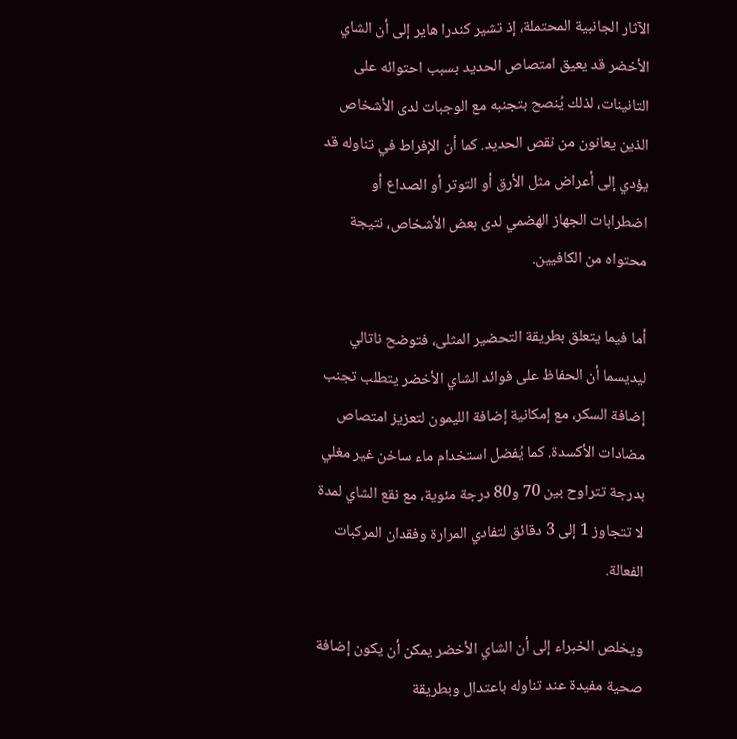الآثار الجانبية المحتملة، إذ تشير كندرا هاير إلى أن الشاي الأخضر قد يعيق امتصاص الحديد بسبب احتوائه على التانينات، لذلك يُنصح بتجنبه مع الوجبات لدى الأشخاص الذين يعانون من نقص الحديد. كما أن الإفراط في تناوله قد يؤدي إلى أعراض مثل الأرق أو التوتر أو الصداع أو اضطرابات الجهاز الهضمي لدى بعض الأشخاص، نتيجة محتواه من الكافيين.

أما فيما يتعلق بطريقة التحضير المثلى، فتوضح ناتالي ليديسما أن الحفاظ على فوائد الشاي الأخضر يتطلب تجنب إضافة السكر، مع إمكانية إضافة الليمون لتعزيز امتصاص مضادات الأكسدة. كما يُفضل استخدام ماء ساخن غير مغلي بدرجة تتراوح بين 70 و80 درجة مئوية، مع نقع الشاي لمدة لا تتجاوز 1 إلى 3 دقائق لتفادي المرارة وفقدان المركبات الفعالة.

ويخلص الخبراء إلى أن الشاي الأخضر يمكن أن يكون إضافة صحية مفيدة عند تناوله باعتدال وبطريقة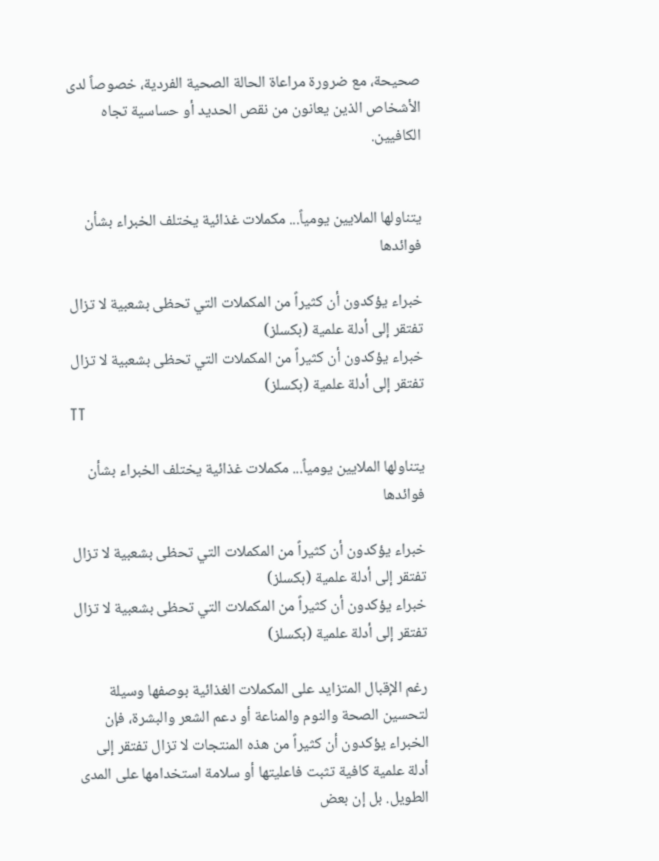صحيحة، مع ضرورة مراعاة الحالة الصحية الفردية، خصوصاً لدى الأشخاص الذين يعانون من نقص الحديد أو حساسية تجاه الكافيين.


يتناولها الملايين يومياً... مكملات غذائية يختلف الخبراء بشأن فوائدها

خبراء يؤكدون أن كثيراً من المكملات التي تحظى بشعبية لا تزال تفتقر إلى أدلة علمية (بكسلز)
خبراء يؤكدون أن كثيراً من المكملات التي تحظى بشعبية لا تزال تفتقر إلى أدلة علمية (بكسلز)
TT

يتناولها الملايين يومياً... مكملات غذائية يختلف الخبراء بشأن فوائدها

خبراء يؤكدون أن كثيراً من المكملات التي تحظى بشعبية لا تزال تفتقر إلى أدلة علمية (بكسلز)
خبراء يؤكدون أن كثيراً من المكملات التي تحظى بشعبية لا تزال تفتقر إلى أدلة علمية (بكسلز)

رغم الإقبال المتزايد على المكملات الغذائية بوصفها وسيلة لتحسين الصحة والنوم والمناعة أو دعم الشعر والبشرة، فإن الخبراء يؤكدون أن كثيراً من هذه المنتجات لا تزال تفتقر إلى أدلة علمية كافية تثبت فاعليتها أو سلامة استخدامها على المدى الطويل. بل إن بعض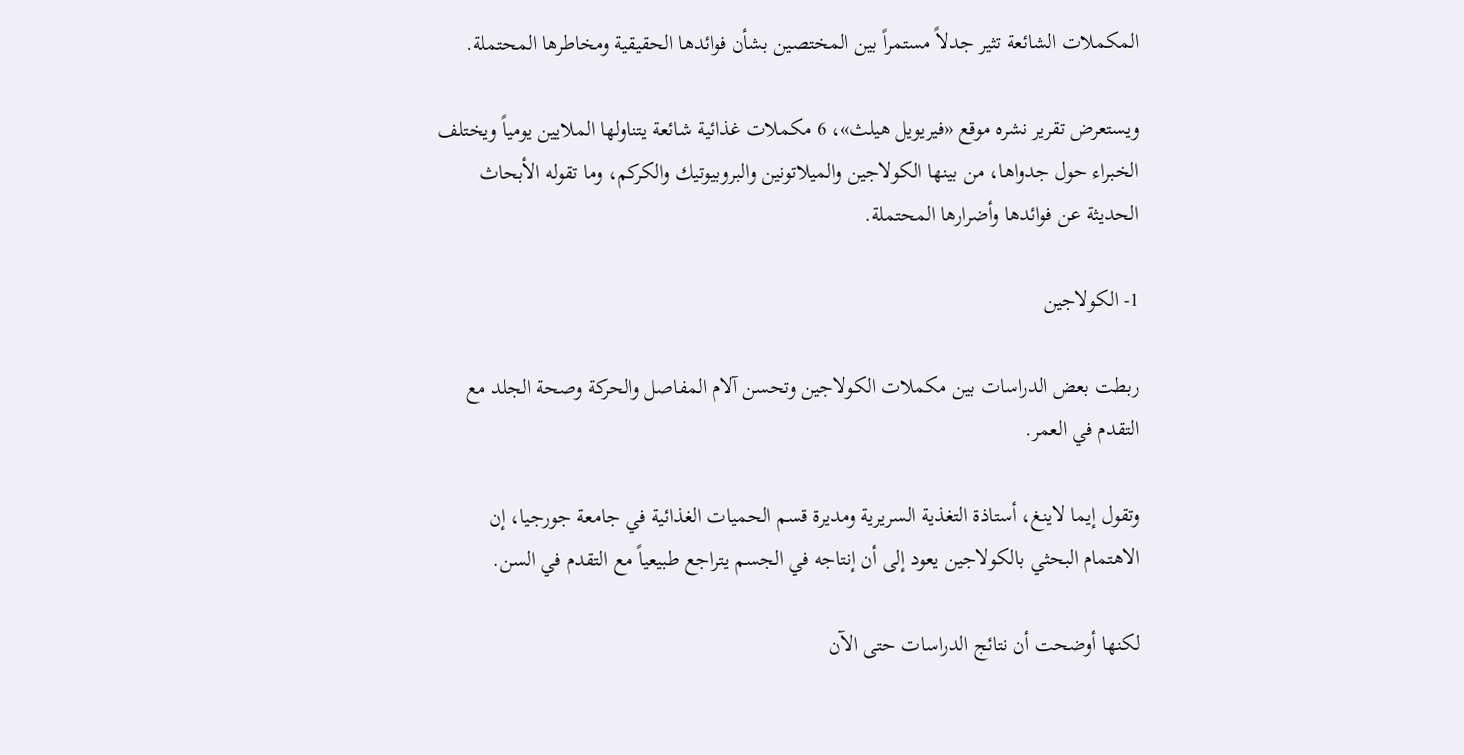المكملات الشائعة تثير جدلاً مستمراً بين المختصين بشأن فوائدها الحقيقية ومخاطرها المحتملة.

ويستعرض تقرير نشره موقع «فيريويل هيلث»، 6 مكملات غذائية شائعة يتناولها الملايين يومياً ويختلف الخبراء حول جدواها، من بينها الكولاجين والميلاتونين والبروبيوتيك والكركم، وما تقوله الأبحاث الحديثة عن فوائدها وأضرارها المحتملة.

1- الكولاجين

ربطت بعض الدراسات بين مكملات الكولاجين وتحسن آلام المفاصل والحركة وصحة الجلد مع التقدم في العمر.

وتقول إيما لاينغ، أستاذة التغذية السريرية ومديرة قسم الحميات الغذائية في جامعة جورجيا، إن الاهتمام البحثي بالكولاجين يعود إلى أن إنتاجه في الجسم يتراجع طبيعياً مع التقدم في السن.

لكنها أوضحت أن نتائج الدراسات حتى الآن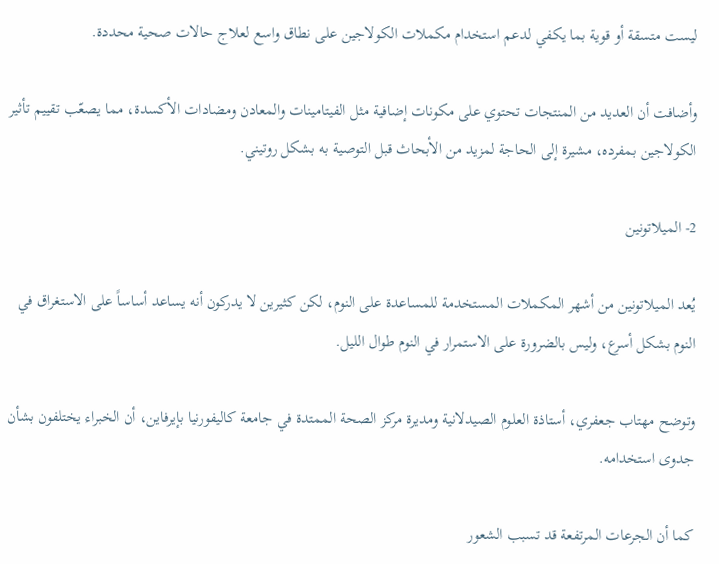ليست متسقة أو قوية بما يكفي لدعم استخدام مكملات الكولاجين على نطاق واسع لعلاج حالات صحية محددة.

وأضافت أن العديد من المنتجات تحتوي على مكونات إضافية مثل الفيتامينات والمعادن ومضادات الأكسدة، مما يصعّب تقييم تأثير الكولاجين بمفرده، مشيرة إلى الحاجة لمزيد من الأبحاث قبل التوصية به بشكل روتيني.

2- الميلاتونين

يُعد الميلاتونين من أشهر المكملات المستخدمة للمساعدة على النوم، لكن كثيرين لا يدركون أنه يساعد أساساً على الاستغراق في النوم بشكل أسرع، وليس بالضرورة على الاستمرار في النوم طوال الليل.

وتوضح مهتاب جعفري، أستاذة العلوم الصيدلانية ومديرة مركز الصحة الممتدة في جامعة كاليفورنيا بإيرفاين، أن الخبراء يختلفون بشأن جدوى استخدامه.

كما أن الجرعات المرتفعة قد تسبب الشعور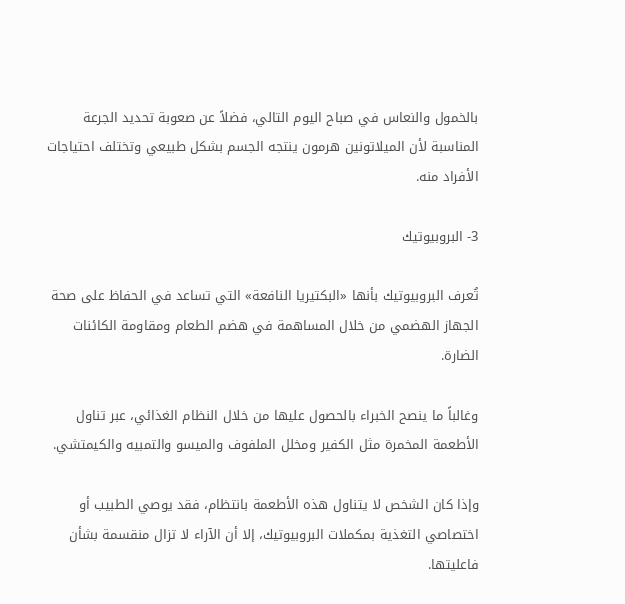بالخمول والنعاس في صباح اليوم التالي، فضلاً عن صعوبة تحديد الجرعة المناسبة لأن الميلاتونين هرمون ينتجه الجسم بشكل طبيعي وتختلف احتياجات الأفراد منه.

3- البروبيوتيك

تُعرف البروبيوتيك بأنها «البكتيريا النافعة» التي تساعد في الحفاظ على صحة الجهاز الهضمي من خلال المساهمة في هضم الطعام ومقاومة الكائنات الضارة.

وغالباً ما ينصح الخبراء بالحصول عليها من خلال النظام الغذائي، عبر تناول الأطعمة المخمرة مثل الكفير ومخلل الملفوف والميسو والتمبيه والكيمتشي.

وإذا كان الشخص لا يتناول هذه الأطعمة بانتظام، فقد يوصي الطبيب أو اختصاصي التغذية بمكملات البروبيوتيك، إلا أن الآراء لا تزال منقسمة بشأن فاعليتها.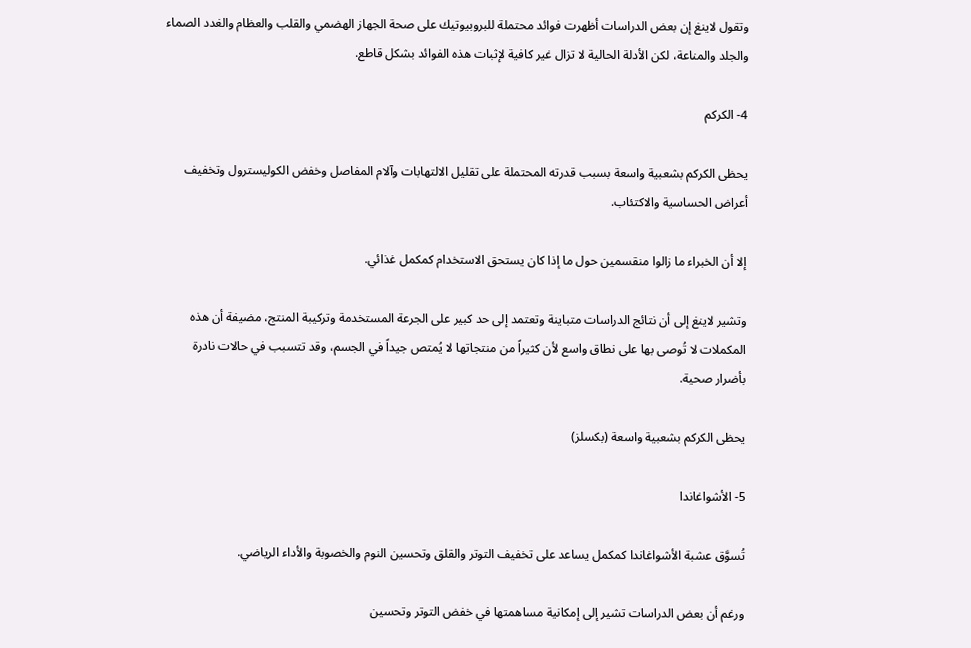وتقول لاينغ إن بعض الدراسات أظهرت فوائد محتملة للبروبيوتيك على صحة الجهاز الهضمي والقلب والعظام والغدد الصماء والجلد والمناعة، لكن الأدلة الحالية لا تزال غير كافية لإثبات هذه الفوائد بشكل قاطع.

4- الكركم

يحظى الكركم بشعبية واسعة بسبب قدرته المحتملة على تقليل الالتهابات وآلام المفاصل وخفض الكوليسترول وتخفيف أعراض الحساسية والاكتئاب.

إلا أن الخبراء ما زالوا منقسمين حول ما إذا كان يستحق الاستخدام كمكمل غذائي.

وتشير لاينغ إلى أن نتائج الدراسات متباينة وتعتمد إلى حد كبير على الجرعة المستخدمة وتركيبة المنتج، مضيفة أن هذه المكملات لا تُوصى بها على نطاق واسع لأن كثيراً من منتجاتها لا يُمتص جيداً في الجسم، وقد تتسبب في حالات نادرة بأضرار صحية.

يحظى الكركم بشعبية واسعة (بكسلز)

5- الأشواغاندا

تُسوَّق عشبة الأشواغاندا كمكمل يساعد على تخفيف التوتر والقلق وتحسين النوم والخصوبة والأداء الرياضي.

ورغم أن بعض الدراسات تشير إلى إمكانية مساهمتها في خفض التوتر وتحسين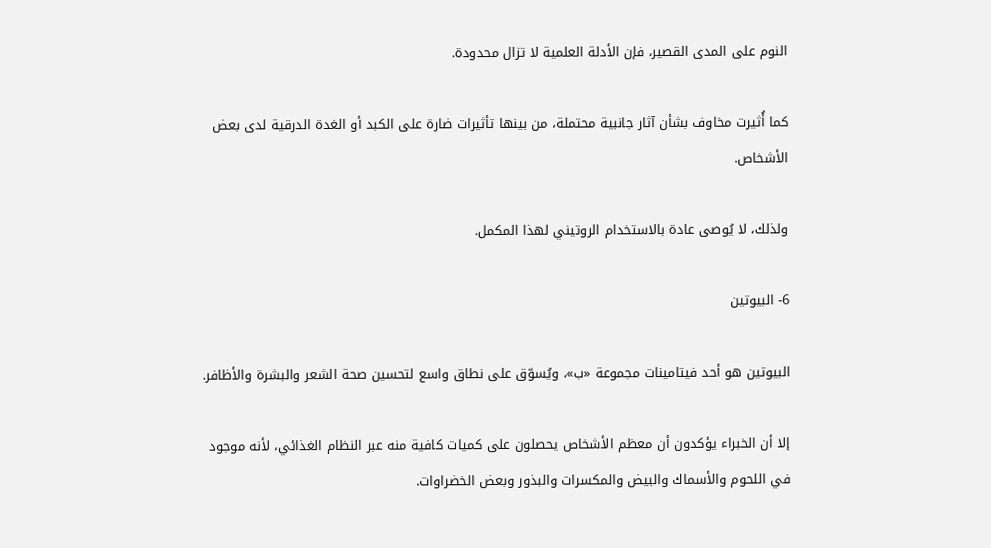النوم على المدى القصير، فإن الأدلة العلمية لا تزال محدودة.

كما أُثيرت مخاوف بشأن آثار جانبية محتملة، من بينها تأثيرات ضارة على الكبد أو الغدة الدرقية لدى بعض الأشخاص.

ولذلك، لا يُوصى عادة بالاستخدام الروتيني لهذا المكمل.

6- البيوتين

البيوتين هو أحد فيتامينات مجموعة «ب»، ويُسوّق على نطاق واسع لتحسين صحة الشعر والبشرة والأظافر.

إلا أن الخبراء يؤكدون أن معظم الأشخاص يحصلون على كميات كافية منه عبر النظام الغذائي، لأنه موجود في اللحوم والأسماك والبيض والمكسرات والبذور وبعض الخضراوات.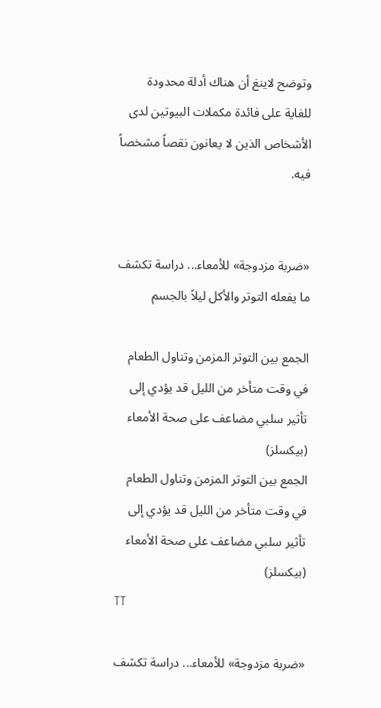وتوضح لاينغ أن هناك أدلة محدودة للغاية على فائدة مكملات البيوتين لدى الأشخاص الذين لا يعانون نقصاً مشخصاً فيه.


«ضربة مزدوجة» للأمعاء... دراسة تكشف ما يفعله التوتر والأكل ليلاً بالجسم

الجمع بين التوتر المزمن وتناول الطعام في وقت متأخر من الليل قد يؤدي إلى تأثير سلبي مضاعف على صحة الأمعاء (بيكسلز)
الجمع بين التوتر المزمن وتناول الطعام في وقت متأخر من الليل قد يؤدي إلى تأثير سلبي مضاعف على صحة الأمعاء (بيكسلز)
TT

«ضربة مزدوجة» للأمعاء... دراسة تكشف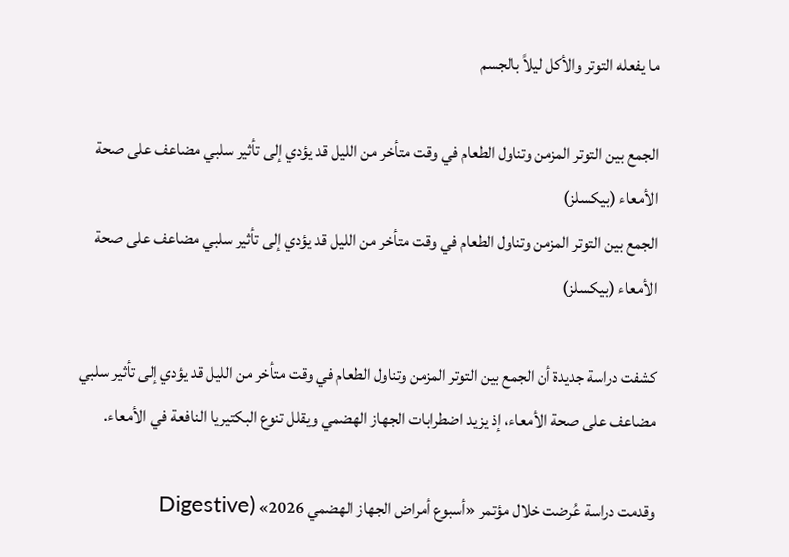ما يفعله التوتر والأكل ليلاً بالجسم

الجمع بين التوتر المزمن وتناول الطعام في وقت متأخر من الليل قد يؤدي إلى تأثير سلبي مضاعف على صحة الأمعاء (بيكسلز)
الجمع بين التوتر المزمن وتناول الطعام في وقت متأخر من الليل قد يؤدي إلى تأثير سلبي مضاعف على صحة الأمعاء (بيكسلز)

كشفت دراسة جديدة أن الجمع بين التوتر المزمن وتناول الطعام في وقت متأخر من الليل قد يؤدي إلى تأثير سلبي مضاعف على صحة الأمعاء، إذ يزيد اضطرابات الجهاز الهضمي ويقلل تنوع البكتيريا النافعة في الأمعاء.

وقدمت دراسة عُرضت خلال مؤتمر «أسبوع أمراض الجهاز الهضمي 2026» (Digestive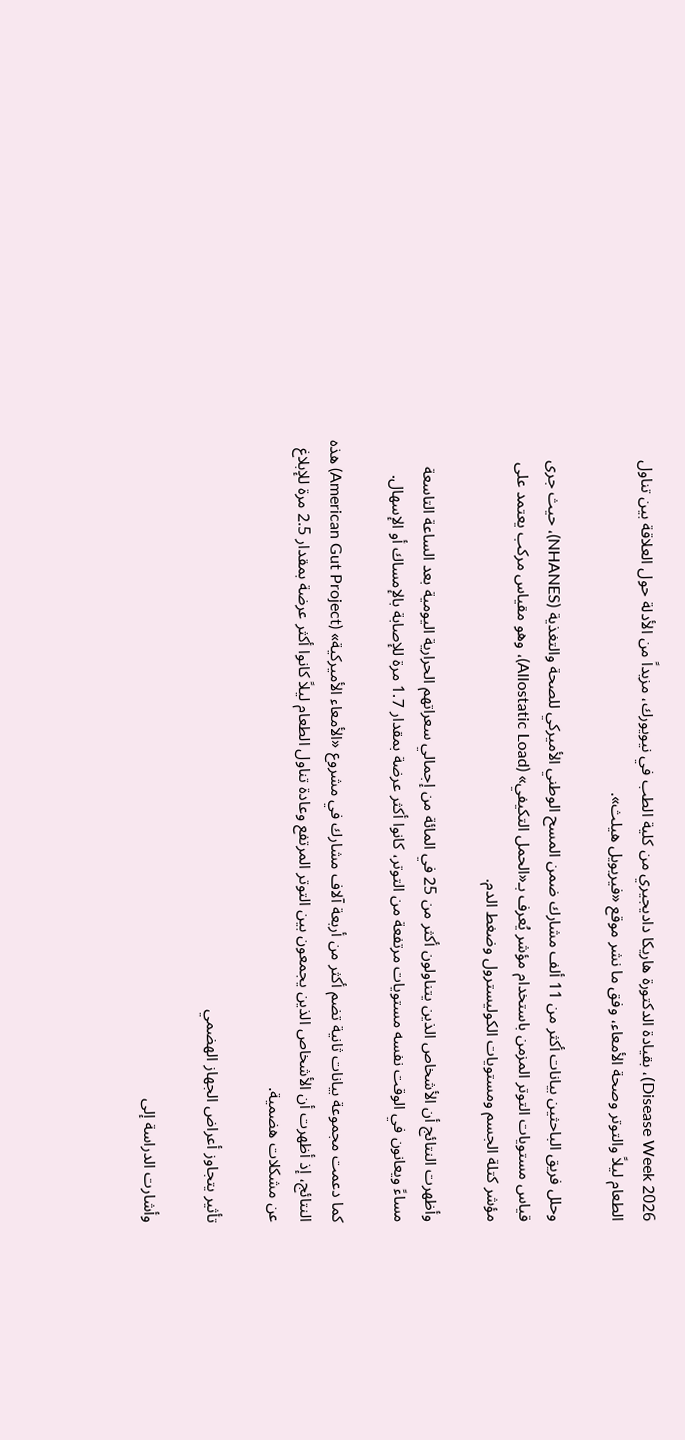Disease Week 2026)، بقيادة الدكتورة هاريكا داديجيري من كلية الطب في نيويورك، مزيداً من الأدلة حول العلاقة بين تناول الطعام ليلاً والتوتر وصحة الأمعاء، وفق ما نشر موقع «فيريويل هيلث».

وحلل فريق الباحثين بيانات أكثر من 11 ألف مشارك ضمن المسح الوطني الأميركي للصحة والتغذية (NHANES)، حيث جرى قياس مستويات التوتر المزمن باستخدام مؤشر يُعرف بـ«الحمل التكيفي» (Allostatic Load)، وهو مقياس مركب يعتمد على مؤشر كتلة الجسم ومستويات الكوليسترول وضغط الدم.

وأظهرت النتائج أن الأشخاص الذين يتناولون أكثر من 25 في المائة من إجمالي سعراتهم الحرارية اليومية بعد الساعة التاسعة مساءً ويعانون في الوقت نفسه مستويات مرتفعة من التوتر، كانوا أكثر عرضة بمقدار 1.7 مرة للإصابة بالإمساك أو الإسهال.

كما دعمت مجموعة بيانات ثانية تضم أكثر من أربعة آلاف مشارك في مشروع «الأمعاء الأميركية» (American Gut Project) هذه النتائج، إذ أظهرت أن الأشخاص الذين يجمعون بين التوتر المرتفع وعادة تناول الطعام ليلاً كانوا أكثر عرضة بمقدار 2.5 مرة للإبلاغ عن مشكلات هضمية.

تأثير يتجاوز أعراض الجهاز الهضمي

وأشارت الدراسة إلى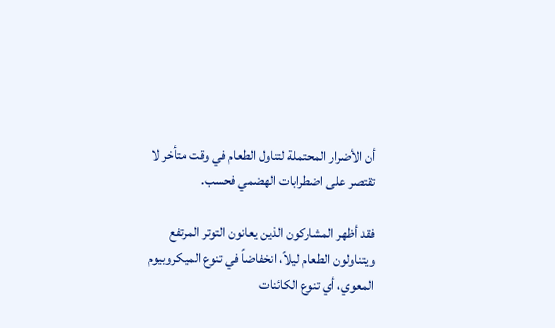أن الأضرار المحتملة لتناول الطعام في وقت متأخر لا تقتصر على اضطرابات الهضمي فحسب.

فقد أظهر المشاركون الذين يعانون التوتر المرتفع ويتناولون الطعام ليلاً، انخفاضاً في تنوع الميكروبيوم المعوي، أي تنوع الكائنات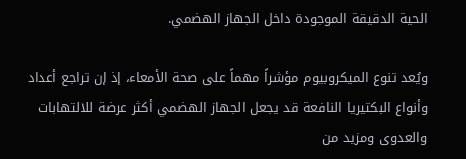الحية الدقيقة الموجودة داخل الجهاز الهضمي.

ويُعد تنوع الميكروبيوم مؤشراً مهماً على صحة الأمعاء، إذ إن تراجع أعداد وأنواع البكتيريا النافعة قد يجعل الجهاز الهضمي أكثر عرضة للالتهابات والعدوى ومزيد من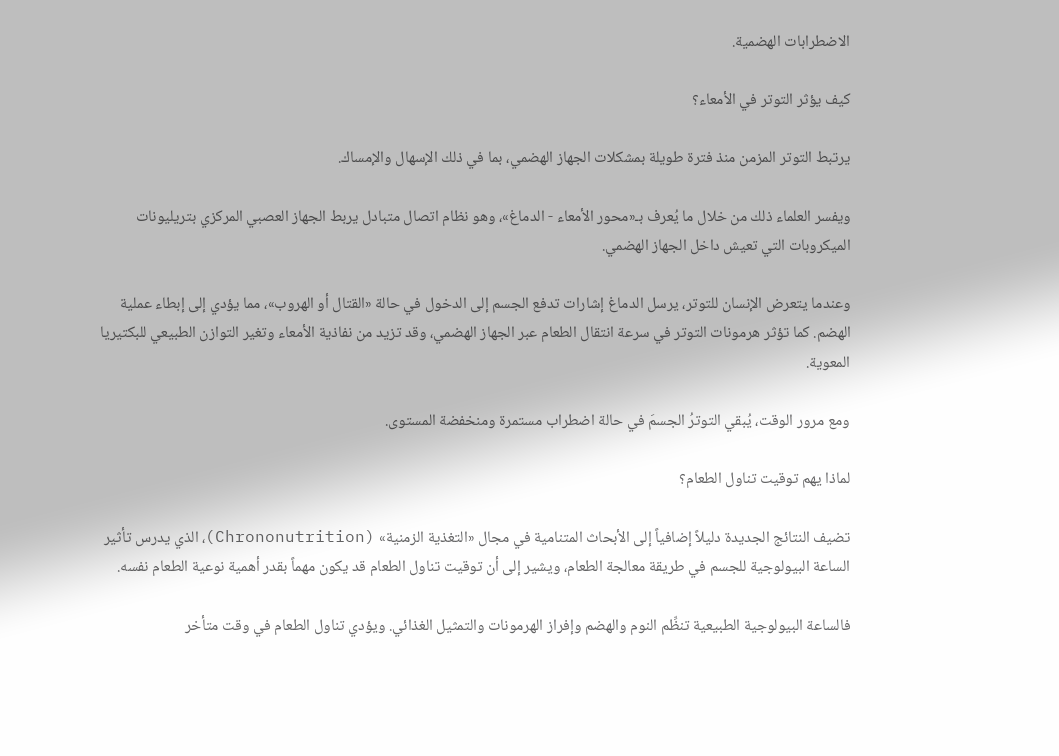الاضطرابات الهضمية.

كيف يؤثر التوتر في الأمعاء؟

يرتبط التوتر المزمن منذ فترة طويلة بمشكلات الجهاز الهضمي، بما في ذلك الإسهال والإمساك.

ويفسر العلماء ذلك من خلال ما يُعرف بـ«محور الأمعاء - الدماغ»، وهو نظام اتصال متبادل يربط الجهاز العصبي المركزي بتريليونات الميكروبات التي تعيش داخل الجهاز الهضمي.

وعندما يتعرض الإنسان للتوتر، يرسل الدماغ إشارات تدفع الجسم إلى الدخول في حالة «القتال أو الهروب»، مما يؤدي إلى إبطاء عملية الهضم. كما تؤثر هرمونات التوتر في سرعة انتقال الطعام عبر الجهاز الهضمي، وقد تزيد من نفاذية الأمعاء وتغير التوازن الطبيعي للبكتيريا المعوية.

ومع مرور الوقت، يُبقي التوترُ الجسمَ في حالة اضطراب مستمرة ومنخفضة المستوى.

لماذا يهم توقيت تناول الطعام؟

تضيف النتائج الجديدة دليلاً إضافياً إلى الأبحاث المتنامية في مجال «التغذية الزمنية» (Chrononutrition)، الذي يدرس تأثير الساعة البيولوجية للجسم في طريقة معالجة الطعام، ويشير إلى أن توقيت تناول الطعام قد يكون مهماً بقدر أهمية نوعية الطعام نفسه.

فالساعة البيولوجية الطبيعية تنظِّم النوم والهضم وإفراز الهرمونات والتمثيل الغذائي. ويؤدي تناول الطعام في وقت متأخر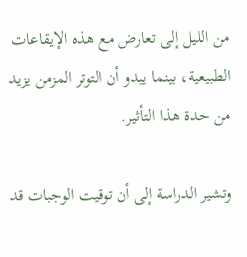من الليل إلى تعارض مع هذه الإيقاعات الطبيعية، بينما يبدو أن التوتر المزمن يزيد من حدة هذا التأثير.

وتشير الدراسة إلى أن توقيت الوجبات قد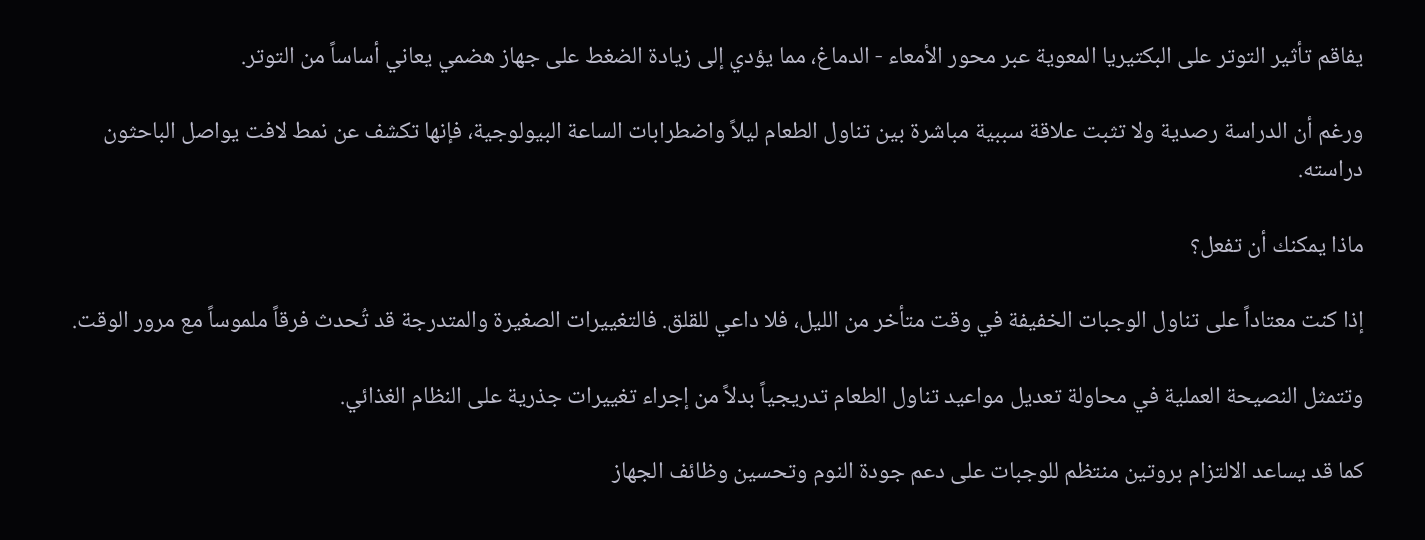يفاقم تأثير التوتر على البكتيريا المعوية عبر محور الأمعاء - الدماغ، مما يؤدي إلى زيادة الضغط على جهاز هضمي يعاني أساساً من التوتر.

ورغم أن الدراسة رصدية ولا تثبت علاقة سببية مباشرة بين تناول الطعام ليلاً واضطرابات الساعة البيولوجية، فإنها تكشف عن نمط لافت يواصل الباحثون دراسته.

ماذا يمكنك أن تفعل؟

إذا كنت معتاداً على تناول الوجبات الخفيفة في وقت متأخر من الليل، فلا داعي للقلق. فالتغييرات الصغيرة والمتدرجة قد تُحدث فرقاً ملموساً مع مرور الوقت.

وتتمثل النصيحة العملية في محاولة تعديل مواعيد تناول الطعام تدريجياً بدلاً من إجراء تغييرات جذرية على النظام الغذائي.

كما قد يساعد الالتزام بروتين منتظم للوجبات على دعم جودة النوم وتحسين وظائف الجهاز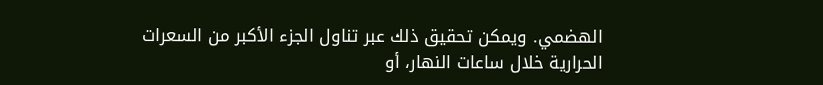الهضمي. ويمكن تحقيق ذلك عبر تناول الجزء الأكبر من السعرات الحرارية خلال ساعات النهار، أو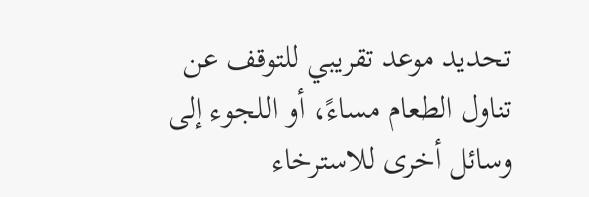تحديد موعد تقريبي للتوقف عن تناول الطعام مساءً، أو اللجوء إلى وسائل أخرى للاسترخاء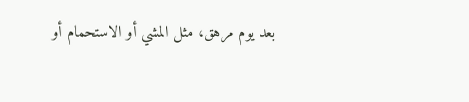بعد يوم مرهق، مثل المشي أو الاستحمام أو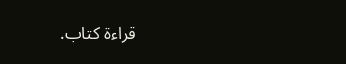قراءة كتاب.